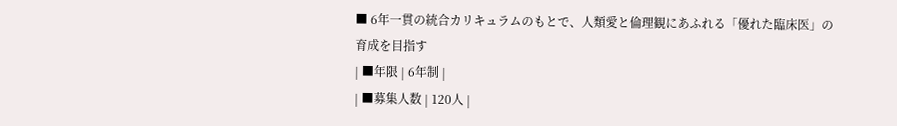■ 6年一貫の統合カリキュラムのもとで、人類愛と倫理観にあふれる「優れた臨床医」の育成を目指す
| ■年限 | 6年制 |
| ■募集人数 | 120人 |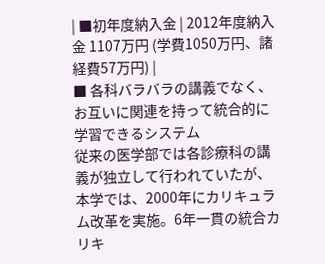| ■初年度納入金 | 2012年度納入金 1107万円 (学費1050万円、諸経費57万円) |
■ 各科バラバラの講義でなく、お互いに関連を持って統合的に学習できるシステム
従来の医学部では各診療科の講義が独立して行われていたが、本学では、2000年にカリキュラム改革を実施。6年一貫の統合カリキ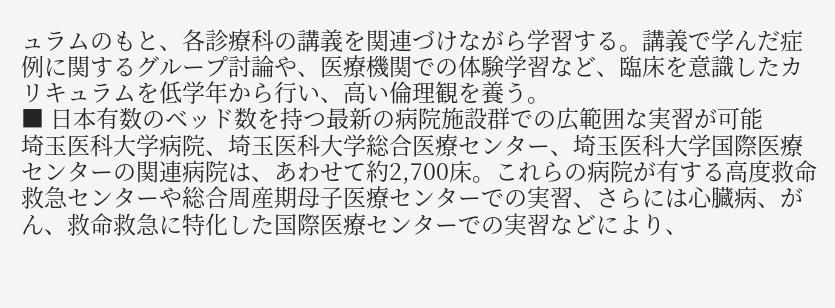ュラムのもと、各診療科の講義を関連づけながら学習する。講義で学んだ症例に関するグループ討論や、医療機関での体験学習など、臨床を意識したカリキュラムを低学年から行い、高い倫理観を養う。
■ 日本有数のベッド数を持つ最新の病院施設群での広範囲な実習が可能
埼玉医科大学病院、埼玉医科大学総合医療センター、埼玉医科大学国際医療センターの関連病院は、あわせて約2,700床。これらの病院が有する高度救命救急センターや総合周産期母子医療センターでの実習、さらには心臓病、がん、救命救急に特化した国際医療センターでの実習などにより、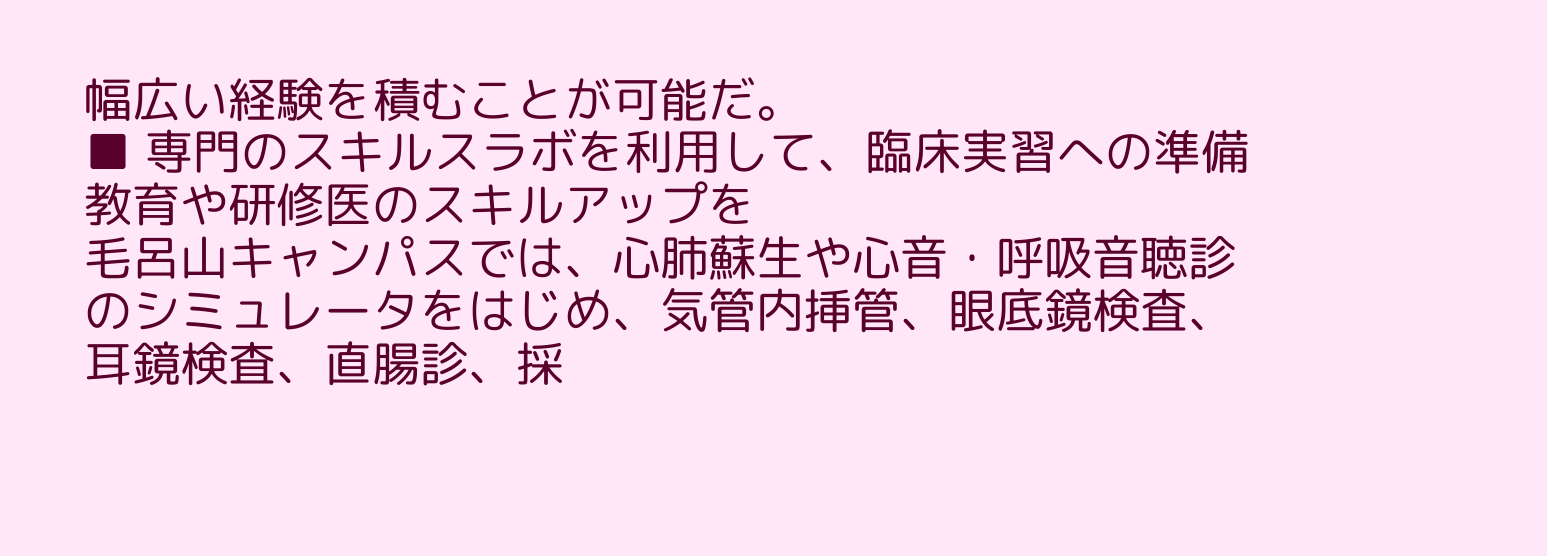幅広い経験を積むことが可能だ。
■ 専門のスキルスラボを利用して、臨床実習への準備教育や研修医のスキルアップを
毛呂山キャンパスでは、心肺蘇生や心音・呼吸音聴診のシミュレータをはじめ、気管内挿管、眼底鏡検査、耳鏡検査、直腸診、採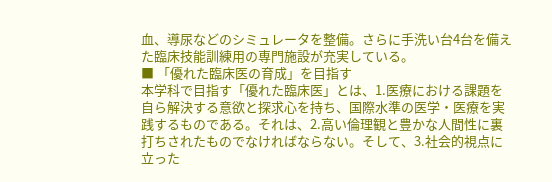血、導尿などのシミュレータを整備。さらに手洗い台4台を備えた臨床技能訓練用の専門施設が充実している。
■ 「優れた臨床医の育成」を目指す
本学科で目指す「優れた臨床医」とは、1.医療における課題を自ら解決する意欲と探求心を持ち、国際水準の医学・医療を実践するものである。それは、2.高い倫理観と豊かな人間性に裏打ちされたものでなければならない。そして、3.社会的視点に立った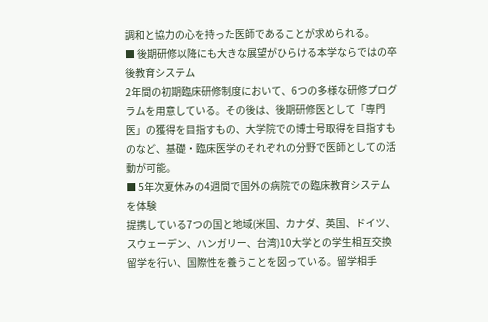調和と協力の心を持った医師であることが求められる。
■ 後期研修以降にも大きな展望がひらける本学ならではの卒後教育システム
2年間の初期臨床研修制度において、6つの多様な研修プログラムを用意している。その後は、後期研修医として「専門医」の獲得を目指すもの、大学院での博士号取得を目指すものなど、基礎・臨床医学のそれぞれの分野で医師としての活動が可能。
■ 5年次夏休みの4週間で国外の病院での臨床教育システムを体験
提携している7つの国と地域(米国、カナダ、英国、ドイツ、スウェーデン、ハンガリー、台湾)10大学との学生相互交換留学を行い、国際性を養うことを図っている。留学相手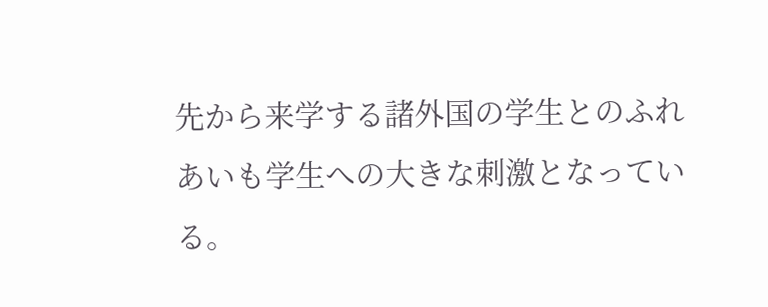先から来学する諸外国の学生とのふれあいも学生への大きな刺激となっている。